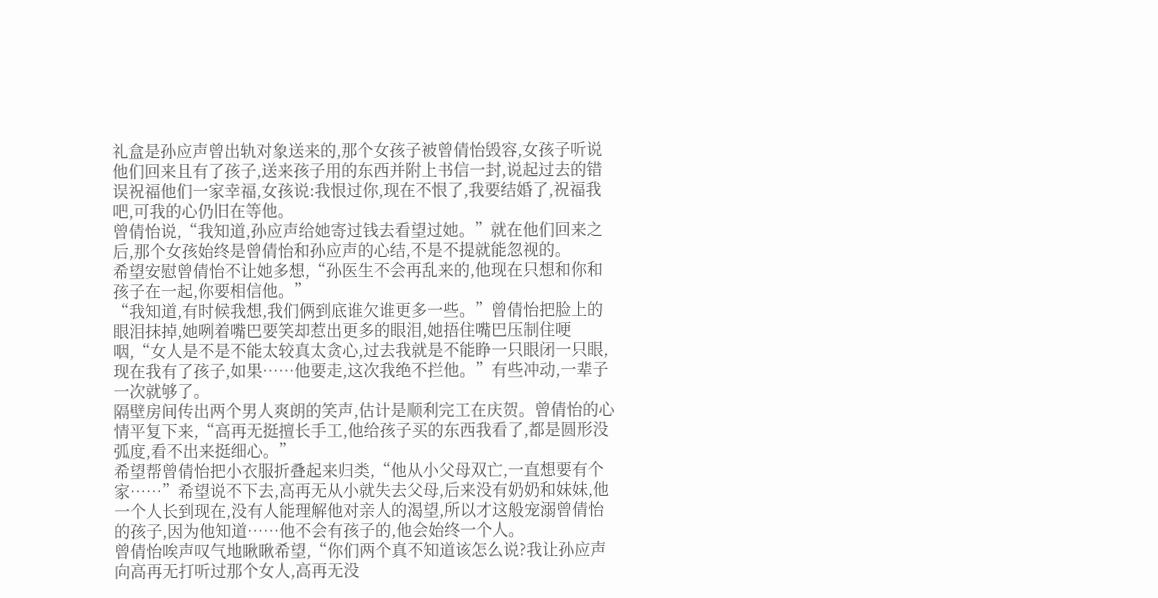礼盒是孙应声曾出轨对象送来的,那个女孩子被曾倩怡毁容,女孩子听说他们回来且有了孩子,送来孩子用的东西并附上书信一封,说起过去的错误祝福他们一家幸福,女孩说:我恨过你,现在不恨了,我要结婚了,祝福我吧,可我的心仍旧在等他。
曾倩怡说,“我知道,孙应声给她寄过钱去看望过她。”就在他们回来之后,那个女孩始终是曾倩怡和孙应声的心结,不是不提就能忽视的。
希望安慰曾倩怡不让她多想,“孙医生不会再乱来的,他现在只想和你和孩子在一起,你要相信他。”
“我知道,有时候我想,我们俩到底谁欠谁更多一些。”曾倩怡把脸上的眼泪抹掉,她咧着嘴巴要笑却惹出更多的眼泪,她捂住嘴巴压制住哽咽,“女人是不是不能太较真太贪心,过去我就是不能睁一只眼闭一只眼,现在我有了孩子,如果……他要走,这次我绝不拦他。”有些冲动,一辈子一次就够了。
隔壁房间传出两个男人爽朗的笑声,估计是顺利完工在庆贺。曾倩怡的心情平复下来,“高再无挺擅长手工,他给孩子买的东西我看了,都是圆形没弧度,看不出来挺细心。”
希望帮曾倩怡把小衣服折叠起来归类,“他从小父母双亡,一直想要有个家……”希望说不下去,高再无从小就失去父母,后来没有奶奶和妹妹,他一个人长到现在,没有人能理解他对亲人的渴望,所以才这般宠溺曾倩怡的孩子,因为他知道……他不会有孩子的,他会始终一个人。
曾倩怡唉声叹气地瞅瞅希望,“你们两个真不知道该怎么说?我让孙应声向高再无打听过那个女人,高再无没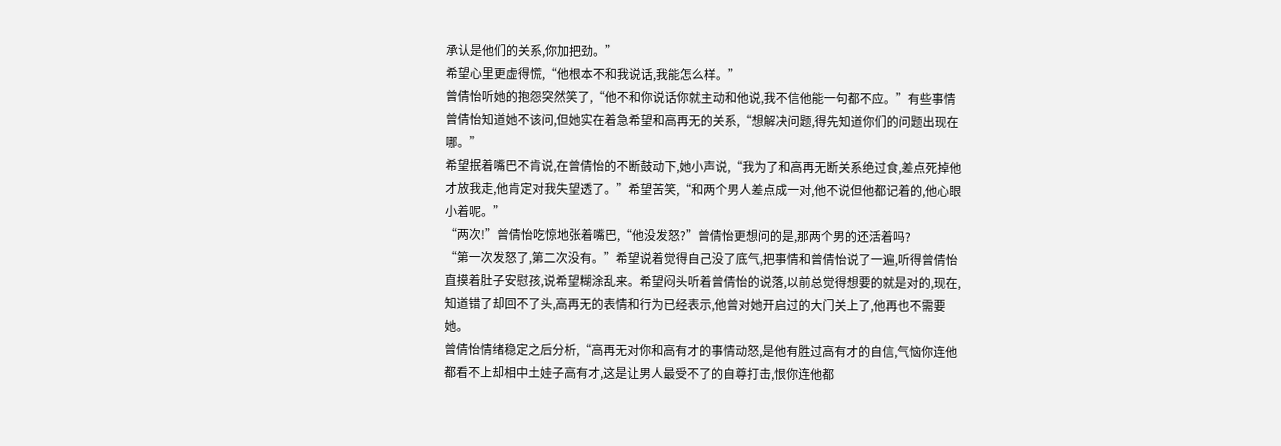承认是他们的关系,你加把劲。”
希望心里更虚得慌,“他根本不和我说话,我能怎么样。”
曾倩怡听她的抱怨突然笑了,“他不和你说话你就主动和他说,我不信他能一句都不应。”有些事情曾倩怡知道她不该问,但她实在着急希望和高再无的关系,“想解决问题,得先知道你们的问题出现在哪。”
希望抿着嘴巴不肯说,在曾倩怡的不断鼓动下,她小声说,“我为了和高再无断关系绝过食,差点死掉他才放我走,他肯定对我失望透了。”希望苦笑,“和两个男人差点成一对,他不说但他都记着的,他心眼小着呢。”
“两次!”曾倩怡吃惊地张着嘴巴,“他没发怒?”曾倩怡更想问的是,那两个男的还活着吗?
“第一次发怒了,第二次没有。”希望说着觉得自己没了底气,把事情和曾倩怡说了一遍,听得曾倩怡直摸着肚子安慰孩,说希望糊涂乱来。希望闷头听着曾倩怡的说落,以前总觉得想要的就是对的,现在,知道错了却回不了头,高再无的表情和行为已经表示,他曾对她开启过的大门关上了,他再也不需要她。
曾倩怡情绪稳定之后分析,“高再无对你和高有才的事情动怒,是他有胜过高有才的自信,气恼你连他都看不上却相中土娃子高有才,这是让男人最受不了的自尊打击,恨你连他都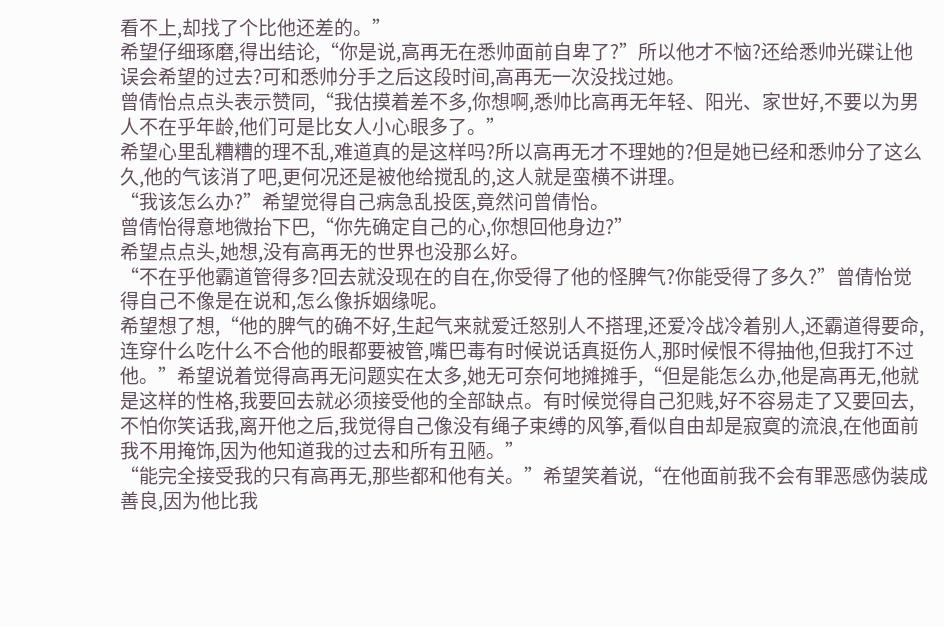看不上,却找了个比他还差的。”
希望仔细琢磨,得出结论,“你是说,高再无在悉帅面前自卑了?”所以他才不恼?还给悉帅光碟让他误会希望的过去?可和悉帅分手之后这段时间,高再无一次没找过她。
曾倩怡点点头表示赞同,“我估摸着差不多,你想啊,悉帅比高再无年轻、阳光、家世好,不要以为男人不在乎年龄,他们可是比女人小心眼多了。”
希望心里乱糟糟的理不乱,难道真的是这样吗?所以高再无才不理她的?但是她已经和悉帅分了这么久,他的气该消了吧,更何况还是被他给搅乱的,这人就是蛮横不讲理。
“我该怎么办?”希望觉得自己病急乱投医,竟然问曾倩怡。
曾倩怡得意地微抬下巴,“你先确定自己的心,你想回他身边?”
希望点点头,她想,没有高再无的世界也没那么好。
“不在乎他霸道管得多?回去就没现在的自在,你受得了他的怪脾气?你能受得了多久?”曾倩怡觉得自己不像是在说和,怎么像拆姻缘呢。
希望想了想,“他的脾气的确不好,生起气来就爱迁怒别人不搭理,还爱冷战冷着别人,还霸道得要命,连穿什么吃什么不合他的眼都要被管,嘴巴毒有时候说话真挺伤人,那时候恨不得抽他,但我打不过他。”希望说着觉得高再无问题实在太多,她无可奈何地摊摊手,“但是能怎么办,他是高再无,他就是这样的性格,我要回去就必须接受他的全部缺点。有时候觉得自己犯贱,好不容易走了又要回去,不怕你笑话我,离开他之后,我觉得自己像没有绳子束缚的风筝,看似自由却是寂寞的流浪,在他面前我不用掩饰,因为他知道我的过去和所有丑陋。”
“能完全接受我的只有高再无,那些都和他有关。”希望笑着说,“在他面前我不会有罪恶感伪装成善良,因为他比我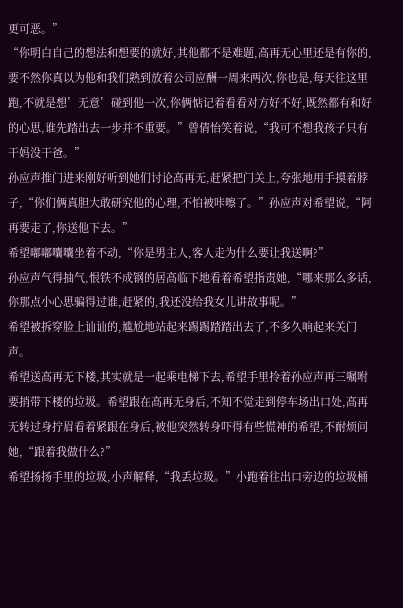更可恶。”
“你明白自己的想法和想要的就好,其他都不是难题,高再无心里还是有你的,要不然你真以为他和我们熟到放着公司应酬一周来两次,你也是,每天往这里跑,不就是想’无意’碰到他一次,你俩惦记着看看对方好不好,既然都有和好的心思,谁先踏出去一步并不重要。”曾倩怡笑着说,“我可不想我孩子只有干妈没干爸。”
孙应声推门进来刚好听到她们讨论高再无,赶紧把门关上,夸张地用手摸着脖子,“你们俩真胆大敢研究他的心理,不怕被咔嚓了。”孙应声对希望说,“阿再要走了,你送他下去。”
希望嘟嘟囔囔坐着不动,“你是男主人,客人走为什么要让我送啊?”
孙应声气得抽气,恨铁不成钢的居高临下地看着希望指责她,“哪来那么多话,你那点小心思骗得过谁,赶紧的,我还没给我女儿讲故事呢。”
希望被拆穿脸上讪讪的,尴尬地站起来踢踢踏踏出去了,不多久响起来关门声。
希望送高再无下楼,其实就是一起乘电梯下去,希望手里拎着孙应声再三嘱咐要捎带下楼的垃圾。希望跟在高再无身后,不知不觉走到停车场出口处,高再无转过身拧眉看着紧跟在身后,被他突然转身吓得有些慌神的希望,不耐烦问她,“跟着我做什么?”
希望扬扬手里的垃圾,小声解释,“我丢垃圾。”小跑着往出口旁边的垃圾桶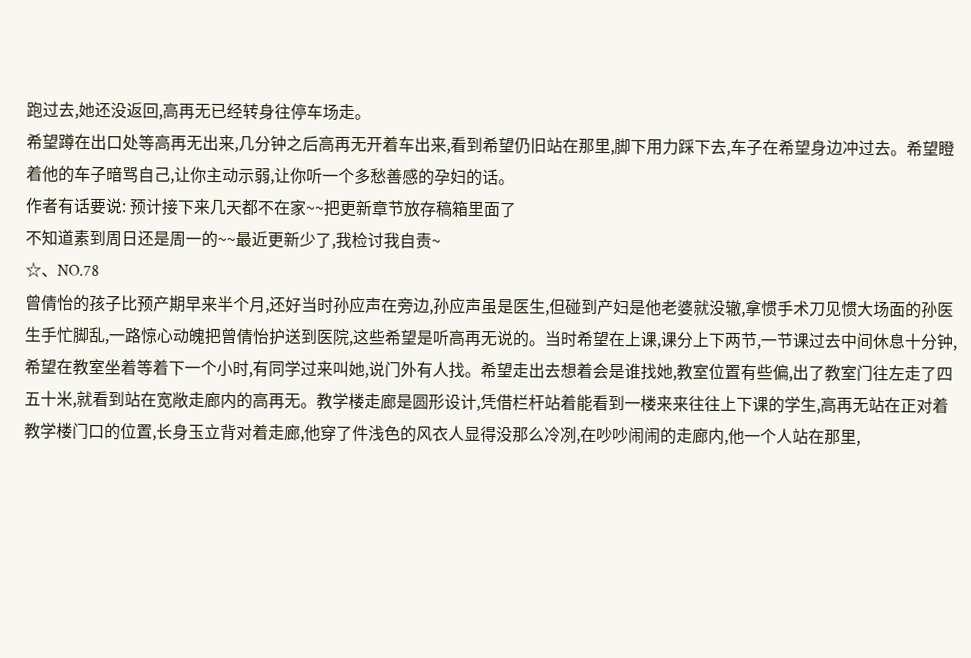跑过去,她还没返回,高再无已经转身往停车场走。
希望蹲在出口处等高再无出来,几分钟之后高再无开着车出来,看到希望仍旧站在那里,脚下用力踩下去,车子在希望身边冲过去。希望瞪着他的车子暗骂自己,让你主动示弱,让你听一个多愁善感的孕妇的话。
作者有话要说: 预计接下来几天都不在家~~把更新章节放存稿箱里面了
不知道素到周日还是周一的~~最近更新少了,我检讨我自责~
☆、NO.78
曾倩怡的孩子比预产期早来半个月,还好当时孙应声在旁边,孙应声虽是医生,但碰到产妇是他老婆就没辙,拿惯手术刀见惯大场面的孙医生手忙脚乱,一路惊心动魄把曾倩怡护送到医院,这些希望是听高再无说的。当时希望在上课,课分上下两节,一节课过去中间休息十分钟,希望在教室坐着等着下一个小时,有同学过来叫她,说门外有人找。希望走出去想着会是谁找她,教室位置有些偏,出了教室门往左走了四五十米,就看到站在宽敞走廊内的高再无。教学楼走廊是圆形设计,凭借栏杆站着能看到一楼来来往往上下课的学生,高再无站在正对着教学楼门口的位置,长身玉立背对着走廊,他穿了件浅色的风衣人显得没那么冷冽,在吵吵闹闹的走廊内,他一个人站在那里,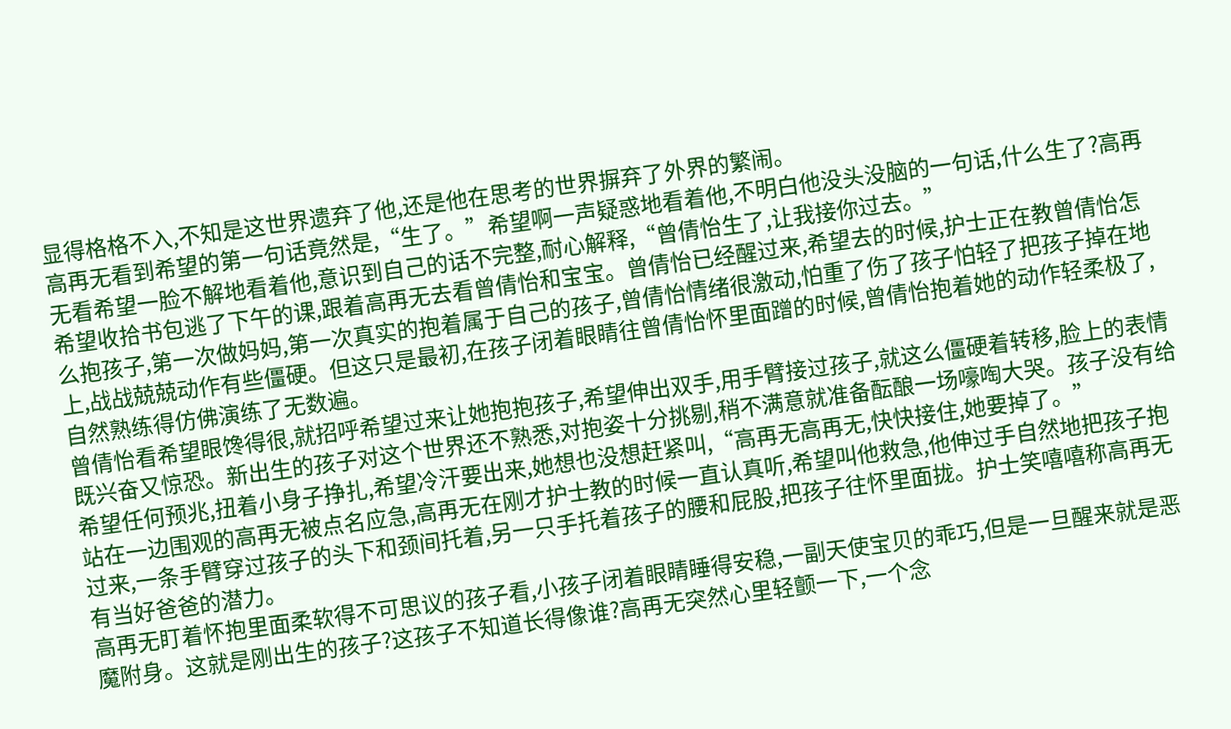显得格格不入,不知是这世界遗弃了他,还是他在思考的世界摒弃了外界的繁闹。
高再无看到希望的第一句话竟然是,“生了。”希望啊一声疑惑地看着他,不明白他没头没脑的一句话,什么生了?高再无看希望一脸不解地看着他,意识到自己的话不完整,耐心解释,“曾倩怡生了,让我接你过去。”
希望收拾书包逃了下午的课,跟着高再无去看曾倩怡和宝宝。曾倩怡已经醒过来,希望去的时候,护士正在教曾倩怡怎么抱孩子,第一次做妈妈,第一次真实的抱着属于自己的孩子,曾倩怡情绪很激动,怕重了伤了孩子怕轻了把孩子掉在地上,战战兢兢动作有些僵硬。但这只是最初,在孩子闭着眼睛往曾倩怡怀里面蹭的时候,曾倩怡抱着她的动作轻柔极了,自然熟练得仿佛演练了无数遍。
曾倩怡看希望眼馋得很,就招呼希望过来让她抱抱孩子,希望伸出双手,用手臂接过孩子,就这么僵硬着转移,脸上的表情既兴奋又惊恐。新出生的孩子对这个世界还不熟悉,对抱姿十分挑剔,稍不满意就准备酝酿一场嚎啕大哭。孩子没有给希望任何预兆,扭着小身子挣扎,希望冷汗要出来,她想也没想赶紧叫,“高再无高再无,快快接住,她要掉了。”
站在一边围观的高再无被点名应急,高再无在刚才护士教的时候一直认真听,希望叫他救急,他伸过手自然地把孩子抱过来,一条手臂穿过孩子的头下和颈间托着,另一只手托着孩子的腰和屁股,把孩子往怀里面拢。护士笑嘻嘻称高再无有当好爸爸的潜力。
高再无盯着怀抱里面柔软得不可思议的孩子看,小孩子闭着眼睛睡得安稳,一副天使宝贝的乖巧,但是一旦醒来就是恶魔附身。这就是刚出生的孩子?这孩子不知道长得像谁?高再无突然心里轻颤一下,一个念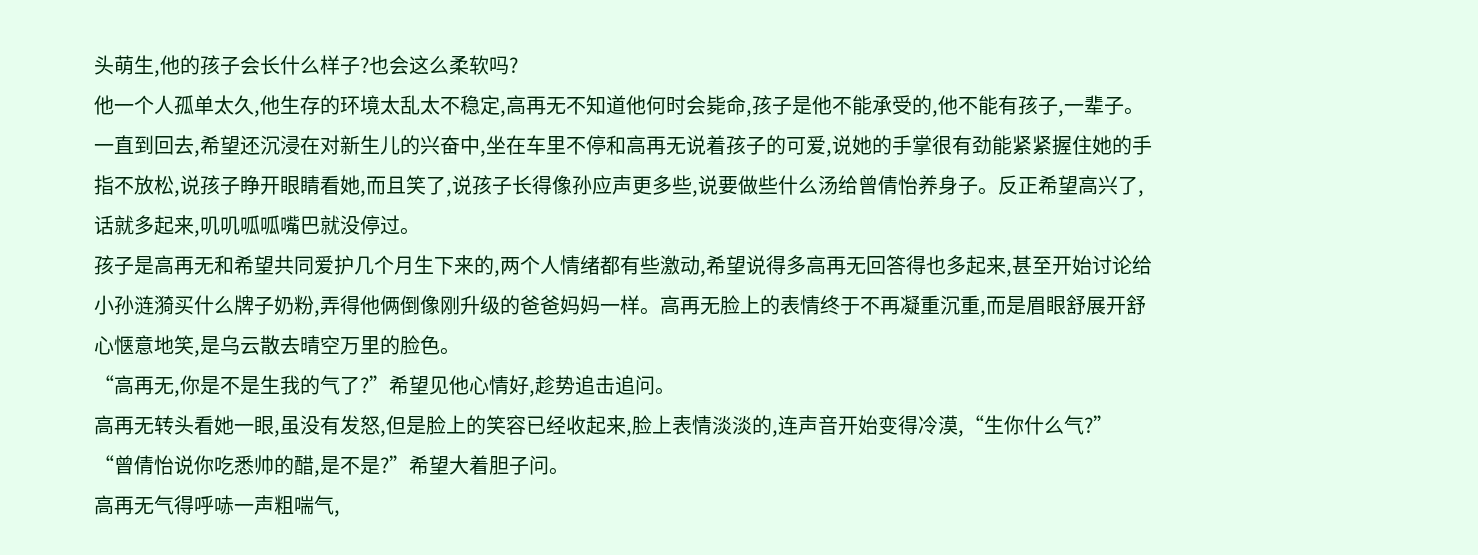头萌生,他的孩子会长什么样子?也会这么柔软吗?
他一个人孤单太久,他生存的环境太乱太不稳定,高再无不知道他何时会毙命,孩子是他不能承受的,他不能有孩子,一辈子。
一直到回去,希望还沉浸在对新生儿的兴奋中,坐在车里不停和高再无说着孩子的可爱,说她的手掌很有劲能紧紧握住她的手指不放松,说孩子睁开眼睛看她,而且笑了,说孩子长得像孙应声更多些,说要做些什么汤给曾倩怡养身子。反正希望高兴了,话就多起来,叽叽呱呱嘴巴就没停过。
孩子是高再无和希望共同爱护几个月生下来的,两个人情绪都有些激动,希望说得多高再无回答得也多起来,甚至开始讨论给小孙涟漪买什么牌子奶粉,弄得他俩倒像刚升级的爸爸妈妈一样。高再无脸上的表情终于不再凝重沉重,而是眉眼舒展开舒心惬意地笑,是乌云散去晴空万里的脸色。
“高再无,你是不是生我的气了?”希望见他心情好,趁势追击追问。
高再无转头看她一眼,虽没有发怒,但是脸上的笑容已经收起来,脸上表情淡淡的,连声音开始变得冷漠,“生你什么气?”
“曾倩怡说你吃悉帅的醋,是不是?”希望大着胆子问。
高再无气得呼哧一声粗喘气,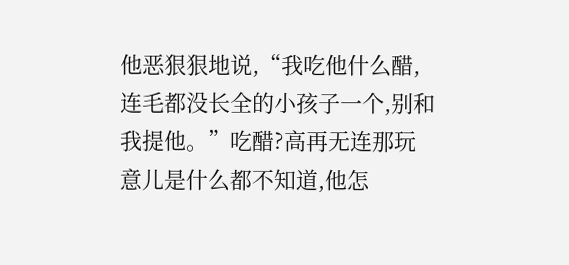他恶狠狠地说,“我吃他什么醋,连毛都没长全的小孩子一个,别和我提他。”吃醋?高再无连那玩意儿是什么都不知道,他怎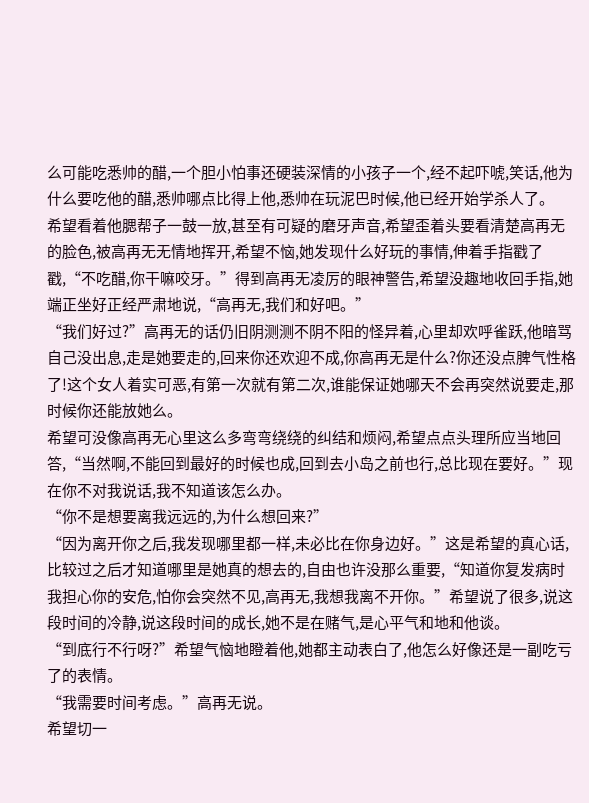么可能吃悉帅的醋,一个胆小怕事还硬装深情的小孩子一个,经不起吓唬,笑话,他为什么要吃他的醋,悉帅哪点比得上他,悉帅在玩泥巴时候,他已经开始学杀人了。
希望看着他腮帮子一鼓一放,甚至有可疑的磨牙声音,希望歪着头要看清楚高再无的脸色,被高再无无情地挥开,希望不恼,她发现什么好玩的事情,伸着手指戳了戳,“不吃醋,你干嘛咬牙。”得到高再无凌厉的眼神警告,希望没趣地收回手指,她端正坐好正经严肃地说,“高再无,我们和好吧。”
“我们好过?”高再无的话仍旧阴测测不阴不阳的怪异着,心里却欢呼雀跃,他暗骂自己没出息,走是她要走的,回来你还欢迎不成,你高再无是什么?你还没点脾气性格了!这个女人着实可恶,有第一次就有第二次,谁能保证她哪天不会再突然说要走,那时候你还能放她么。
希望可没像高再无心里这么多弯弯绕绕的纠结和烦闷,希望点点头理所应当地回答,“当然啊,不能回到最好的时候也成,回到去小岛之前也行,总比现在要好。”现在你不对我说话,我不知道该怎么办。
“你不是想要离我远远的,为什么想回来?”
“因为离开你之后,我发现哪里都一样,未必比在你身边好。”这是希望的真心话,比较过之后才知道哪里是她真的想去的,自由也许没那么重要,“知道你复发病时我担心你的安危,怕你会突然不见,高再无,我想我离不开你。”希望说了很多,说这段时间的冷静,说这段时间的成长,她不是在赌气,是心平气和地和他谈。
“到底行不行呀?”希望气恼地瞪着他,她都主动表白了,他怎么好像还是一副吃亏了的表情。
“我需要时间考虑。”高再无说。
希望切一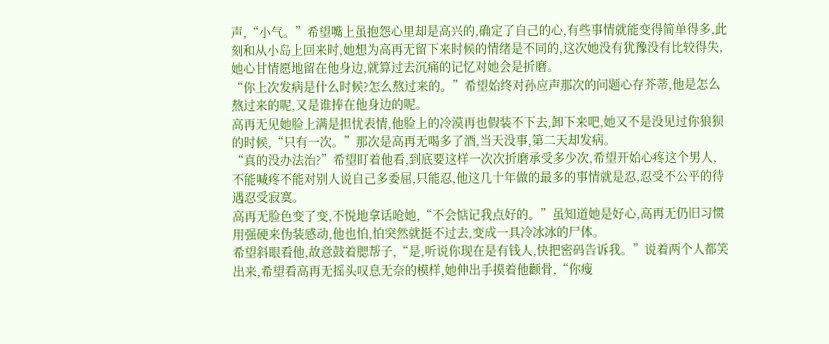声,“小气。”希望嘴上虽抱怨心里却是高兴的,确定了自己的心,有些事情就能变得简单得多,此刻和从小岛上回来时,她想为高再无留下来时候的情绪是不同的,这次她没有犹豫没有比较得失,她心甘情愿地留在他身边,就算过去沉痛的记忆对她会是折磨。
“你上次发病是什么时候?怎么熬过来的。”希望始终对孙应声那次的问题心存芥蒂,他是怎么熬过来的呢,又是谁捧在他身边的呢。
高再无见她脸上满是担忧表情,他脸上的冷漠再也假装不下去,卸下来吧,她又不是没见过你狼狈的时候,“只有一次。”那次是高再无喝多了酒,当天没事,第二天却发病。
“真的没办法治?”希望盯着他看,到底要这样一次次折磨承受多少次,希望开始心疼这个男人,不能喊疼不能对别人说自己多委屈,只能忍,他这几十年做的最多的事情就是忍,忍受不公平的待遇忍受寂寞。
高再无脸色变了变,不悦地拿话呛她,“不会惦记我点好的。”虽知道她是好心,高再无仍旧习惯用强硬来伪装感动,他也怕,怕突然就挺不过去,变成一具冷冰冰的尸体。
希望斜眼看他,故意鼓着腮帮子,“是,听说你现在是有钱人,快把密码告诉我。”说着两个人都笑出来,希望看高再无摇头叹息无奈的模样,她伸出手摸着他颧骨,“你瘦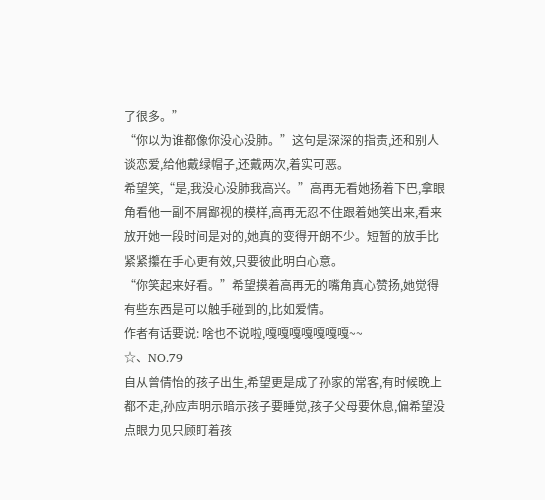了很多。”
“你以为谁都像你没心没肺。”这句是深深的指责,还和别人谈恋爱,给他戴绿帽子,还戴两次,着实可恶。
希望笑,“是,我没心没肺我高兴。”高再无看她扬着下巴,拿眼角看他一副不屑鄙视的模样,高再无忍不住跟着她笑出来,看来放开她一段时间是对的,她真的变得开朗不少。短暂的放手比紧紧攥在手心更有效,只要彼此明白心意。
“你笑起来好看。”希望摸着高再无的嘴角真心赞扬,她觉得有些东西是可以触手碰到的,比如爱情。
作者有话要说: 啥也不说啦,嘎嘎嘎嘎嘎嘎嘎~~
☆、NO.79
自从曾倩怡的孩子出生,希望更是成了孙家的常客,有时候晚上都不走,孙应声明示暗示孩子要睡觉,孩子父母要休息,偏希望没点眼力见只顾盯着孩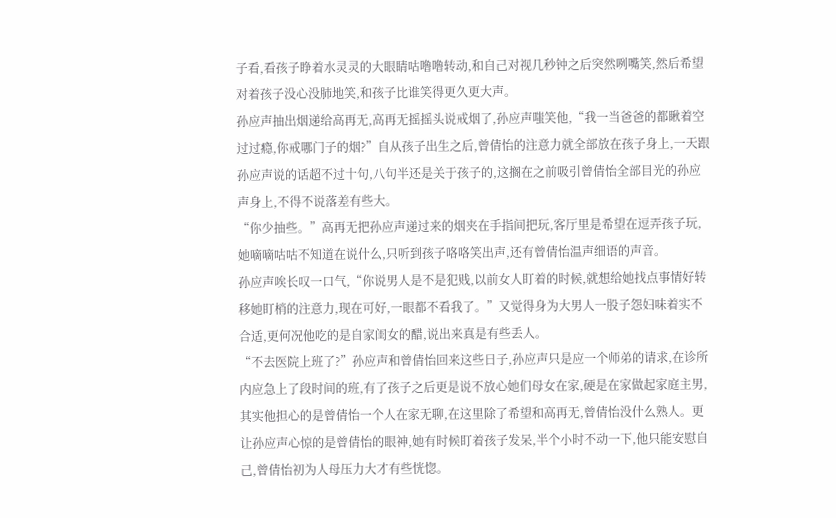子看,看孩子睁着水灵灵的大眼睛咕噜噜转动,和自己对视几秒钟之后突然咧嘴笑,然后希望对着孩子没心没肺地笑,和孩子比谁笑得更久更大声。
孙应声抽出烟递给高再无,高再无摇摇头说戒烟了,孙应声嗤笑他,“我一当爸爸的都瞅着空过过瘾,你戒哪门子的烟?”自从孩子出生之后,曾倩怡的注意力就全部放在孩子身上,一天跟孙应声说的话超不过十句,八句半还是关于孩子的,这搁在之前吸引曾倩怡全部目光的孙应声身上,不得不说落差有些大。
“你少抽些。”高再无把孙应声递过来的烟夹在手指间把玩,客厅里是希望在逗弄孩子玩,她嘀嘀咕咕不知道在说什么,只听到孩子咯咯笑出声,还有曾倩怡温声细语的声音。
孙应声唉长叹一口气,“你说男人是不是犯贱,以前女人盯着的时候,就想给她找点事情好转移她盯梢的注意力,现在可好,一眼都不看我了。”又觉得身为大男人一股子怨妇味着实不合适,更何况他吃的是自家闺女的醋,说出来真是有些丢人。
“不去医院上班了?”孙应声和曾倩怡回来这些日子,孙应声只是应一个师弟的请求,在诊所内应急上了段时间的班,有了孩子之后更是说不放心她们母女在家,硬是在家做起家庭主男,其实他担心的是曾倩怡一个人在家无聊,在这里除了希望和高再无,曾倩怡没什么熟人。更让孙应声心惊的是曾倩怡的眼神,她有时候盯着孩子发呆,半个小时不动一下,他只能安慰自己,曾倩怡初为人母压力大才有些恍惚。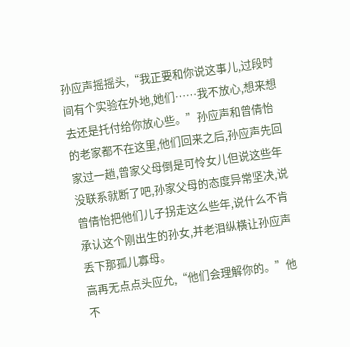孙应声摇摇头,“我正要和你说这事儿,过段时间有个实验在外地,她们……我不放心,想来想去还是托付给你放心些。”孙应声和曾倩怡的老家都不在这里,他们回来之后,孙应声先回家过一趟,曾家父母倒是可怜女儿但说这些年没联系就断了吧,孙家父母的态度异常坚决,说曾倩怡把他们儿子拐走这么些年,说什么不肯承认这个刚出生的孙女,并老泪纵横让孙应声丢下那孤儿寡母。
高再无点点头应允,“他们会理解你的。”他不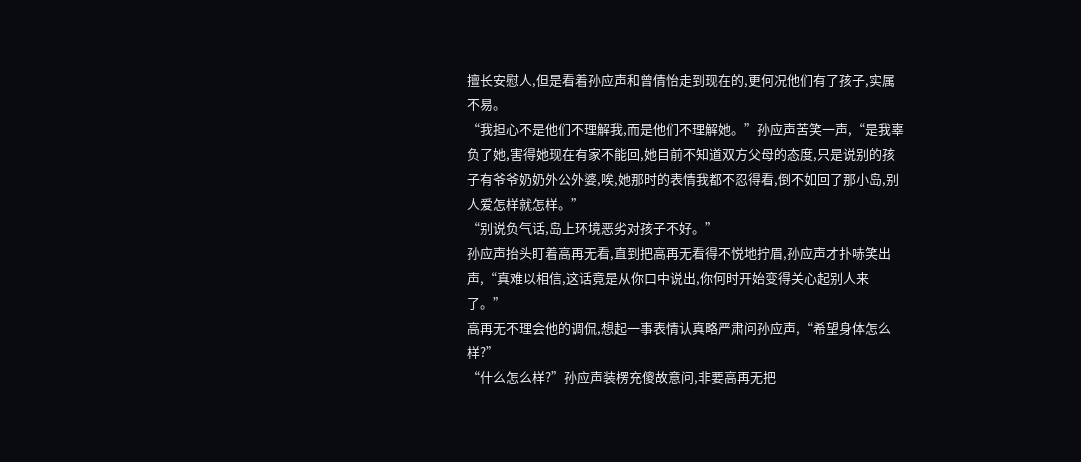擅长安慰人,但是看着孙应声和曾倩怡走到现在的,更何况他们有了孩子,实属不易。
“我担心不是他们不理解我,而是他们不理解她。”孙应声苦笑一声,“是我辜负了她,害得她现在有家不能回,她目前不知道双方父母的态度,只是说别的孩子有爷爷奶奶外公外婆,唉,她那时的表情我都不忍得看,倒不如回了那小岛,别人爱怎样就怎样。”
“别说负气话,岛上环境恶劣对孩子不好。”
孙应声抬头盯着高再无看,直到把高再无看得不悦地拧眉,孙应声才扑哧笑出声,“真难以相信,这话竟是从你口中说出,你何时开始变得关心起别人来了。”
高再无不理会他的调侃,想起一事表情认真略严肃问孙应声,“希望身体怎么样?”
“什么怎么样?”孙应声装楞充傻故意问,非要高再无把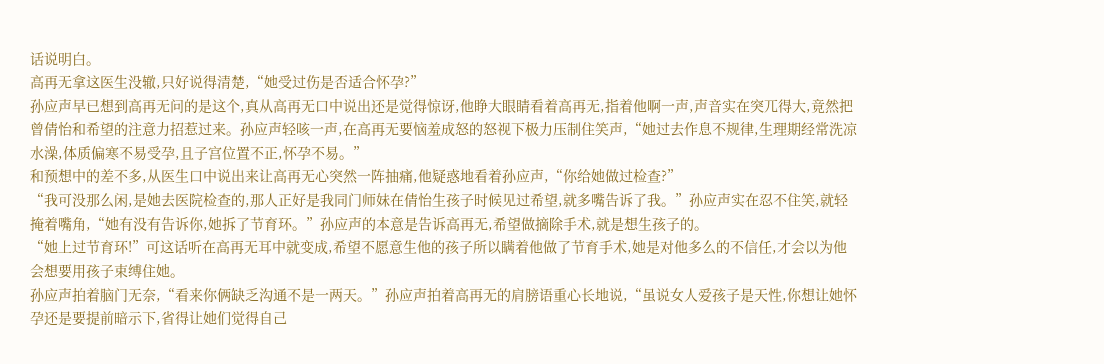话说明白。
高再无拿这医生没辙,只好说得清楚,“她受过伤是否适合怀孕?”
孙应声早已想到高再无问的是这个,真从高再无口中说出还是觉得惊讶,他睁大眼睛看着高再无,指着他啊一声,声音实在突兀得大,竟然把曾倩怡和希望的注意力招惹过来。孙应声轻咳一声,在高再无要恼羞成怒的怒视下极力压制住笑声,“她过去作息不规律,生理期经常洗凉水澡,体质偏寒不易受孕,且子宫位置不正,怀孕不易。”
和预想中的差不多,从医生口中说出来让高再无心突然一阵抽痛,他疑惑地看着孙应声,“你给她做过检查?”
“我可没那么闲,是她去医院检查的,那人正好是我同门师妹在倩怡生孩子时候见过希望,就多嘴告诉了我。”孙应声实在忍不住笑,就轻掩着嘴角,“她有没有告诉你,她拆了节育环。”孙应声的本意是告诉高再无,希望做摘除手术,就是想生孩子的。
“她上过节育环!”可这话听在高再无耳中就变成,希望不愿意生他的孩子所以瞒着他做了节育手术,她是对他多么的不信任,才会以为他会想要用孩子束缚住她。
孙应声拍着脑门无奈,“看来你俩缺乏沟通不是一两天。”孙应声拍着高再无的肩膀语重心长地说,“虽说女人爱孩子是天性,你想让她怀孕还是要提前暗示下,省得让她们觉得自己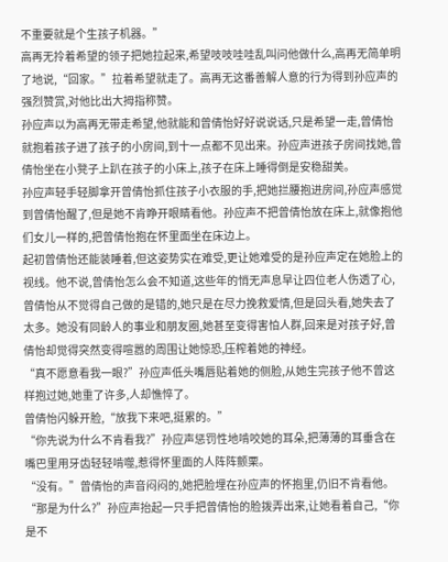不重要就是个生孩子机器。”
高再无拎着希望的领子把她拉起来,希望吱吱哇哇乱叫问他做什么,高再无简单明了地说,“回家。”拉着希望就走了。高再无这番善解人意的行为得到孙应声的强烈赞赏,对他比出大拇指称赞。
孙应声以为高再无带走希望,他就能和曾倩怡好好说说话,只是希望一走,曾倩怡就抱着孩子进了孩子的小房间,到十一点都不见出来。孙应声进孩子房间找她,曾倩怡坐在小凳子上趴在孩子的小床上,孩子在床上睡得倒是安稳甜美。
孙应声轻手轻脚拿开曾倩怡抓住孩子小衣服的手,把她拦腰抱进房间,孙应声感觉到曾倩怡醒了,但是她不肯睁开眼睛看他。孙应声不把曾倩怡放在床上,就像抱他们女儿一样的,把曾倩怡抱在怀里面坐在床边上。
起初曾倩怡还能装睡着,但这姿势实在难受,更让她难受的是孙应声定在她脸上的视线。他不说,曾倩怡怎么会不知道,这些年的悄无声息早让四位老人伤透了心,曾倩怡从不觉得自己做的是错的,她只是在尽力挽救爱情,但是回头看,她失去了太多。她没有同龄人的事业和朋友圈,她甚至变得害怕人群,回来是对孩子好,曾倩怡却觉得突然变得喧嚣的周围让她惊恐,压榨着她的神经。
“真不愿意看我一眼?”孙应声低头嘴唇贴着她的侧脸,从她生完孩子他不曾这样抱过她,她重了许多,人却憔悴了。
曾倩怡闪躲开脸,“放我下来吧,挺累的。”
“你先说为什么不肯看我?”孙应声惩罚性地啃咬她的耳朵,把薄薄的耳垂含在嘴巴里用牙齿轻轻啃噬,惹得怀里面的人阵阵颤栗。
“没有。”曾倩怡的声音闷闷的,她把脸埋在孙应声的怀抱里,仍旧不肯看他。
“那是为什么?”孙应声抬起一只手把曾倩怡的脸拨弄出来,让她看着自己,“你是不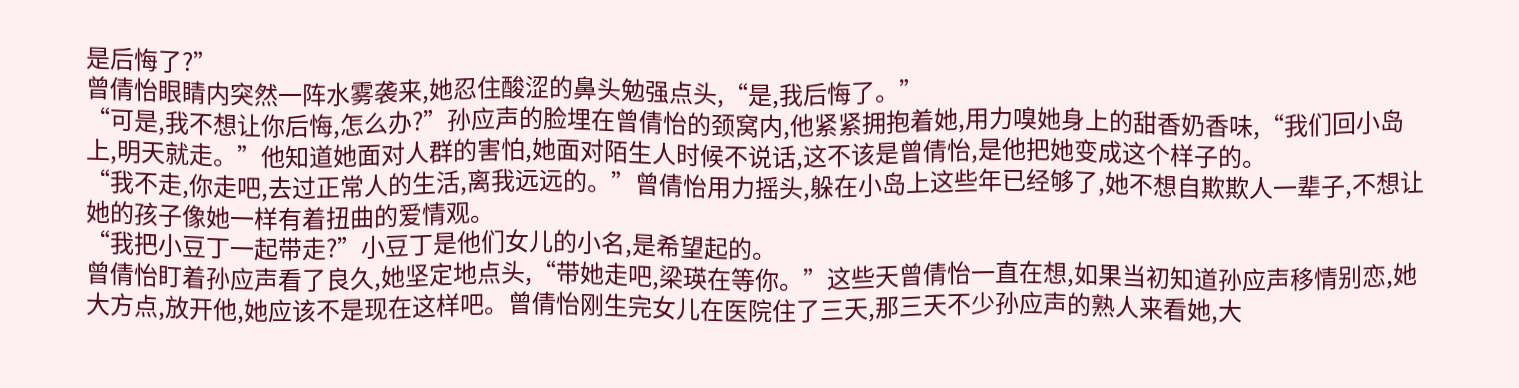是后悔了?”
曾倩怡眼睛内突然一阵水雾袭来,她忍住酸涩的鼻头勉强点头,“是,我后悔了。”
“可是,我不想让你后悔,怎么办?”孙应声的脸埋在曾倩怡的颈窝内,他紧紧拥抱着她,用力嗅她身上的甜香奶香味,“我们回小岛上,明天就走。”他知道她面对人群的害怕,她面对陌生人时候不说话,这不该是曾倩怡,是他把她变成这个样子的。
“我不走,你走吧,去过正常人的生活,离我远远的。”曾倩怡用力摇头,躲在小岛上这些年已经够了,她不想自欺欺人一辈子,不想让她的孩子像她一样有着扭曲的爱情观。
“我把小豆丁一起带走?”小豆丁是他们女儿的小名,是希望起的。
曾倩怡盯着孙应声看了良久,她坚定地点头,“带她走吧,梁瑛在等你。”这些天曾倩怡一直在想,如果当初知道孙应声移情别恋,她大方点,放开他,她应该不是现在这样吧。曾倩怡刚生完女儿在医院住了三天,那三天不少孙应声的熟人来看她,大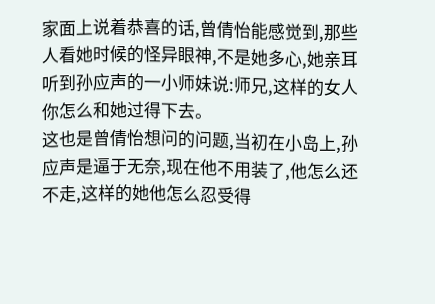家面上说着恭喜的话,曾倩怡能感觉到,那些人看她时候的怪异眼神,不是她多心,她亲耳听到孙应声的一小师妹说:师兄,这样的女人你怎么和她过得下去。
这也是曾倩怡想问的问题,当初在小岛上,孙应声是逼于无奈,现在他不用装了,他怎么还不走,这样的她他怎么忍受得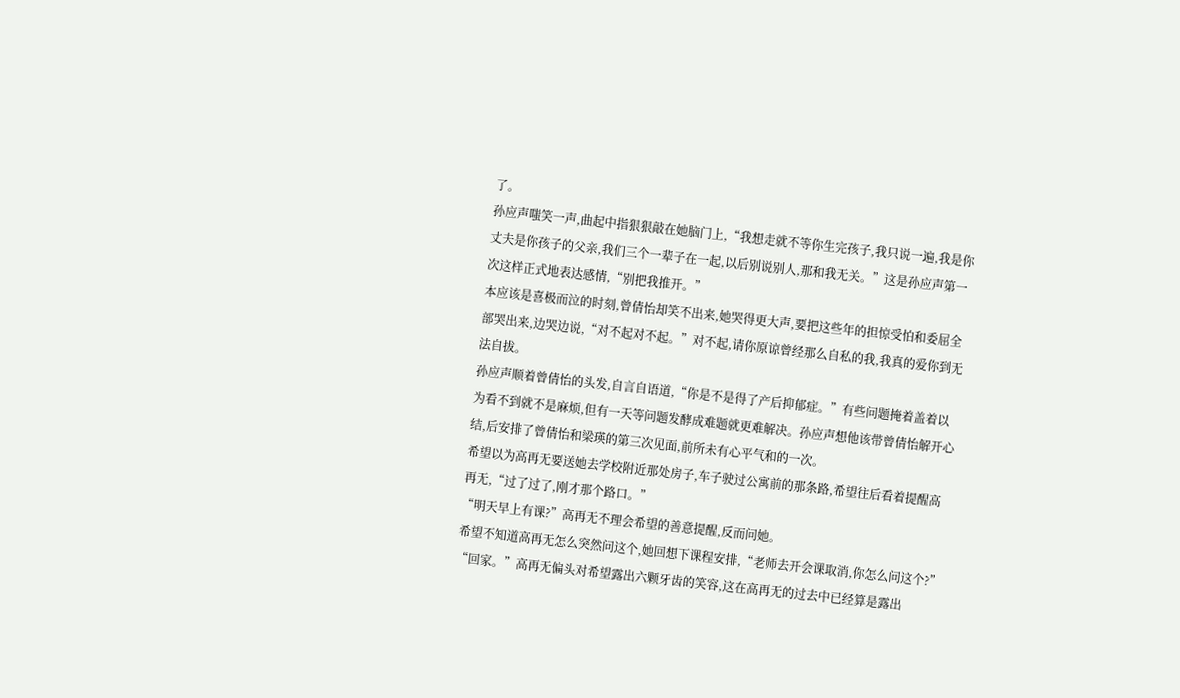了。
孙应声嗤笑一声,曲起中指狠狠敲在她脑门上,“我想走就不等你生完孩子,我只说一遍,我是你丈夫是你孩子的父亲,我们三个一辈子在一起,以后别说别人,那和我无关。”这是孙应声第一次这样正式地表达感情,“别把我推开。”
本应该是喜极而泣的时刻,曾倩怡却笑不出来,她哭得更大声,要把这些年的担惊受怕和委屈全部哭出来,边哭边说,“对不起对不起。”对不起,请你原谅曾经那么自私的我,我真的爱你到无法自拔。
孙应声顺着曾倩怡的头发,自言自语道,“你是不是得了产后抑郁症。”有些问题掩着盖着以为看不到就不是麻烦,但有一天等问题发酵成难题就更难解决。孙应声想他该带曾倩怡解开心结,后安排了曾倩怡和梁瑛的第三次见面,前所未有心平气和的一次。
希望以为高再无要送她去学校附近那处房子,车子驶过公寓前的那条路,希望往后看着提醒高再无,“过了过了,刚才那个路口。”
“明天早上有课?”高再无不理会希望的善意提醒,反而问她。
希望不知道高再无怎么突然问这个,她回想下课程安排,“老师去开会课取消,你怎么问这个?”
“回家。”高再无偏头对希望露出六颗牙齿的笑容,这在高再无的过去中已经算是露出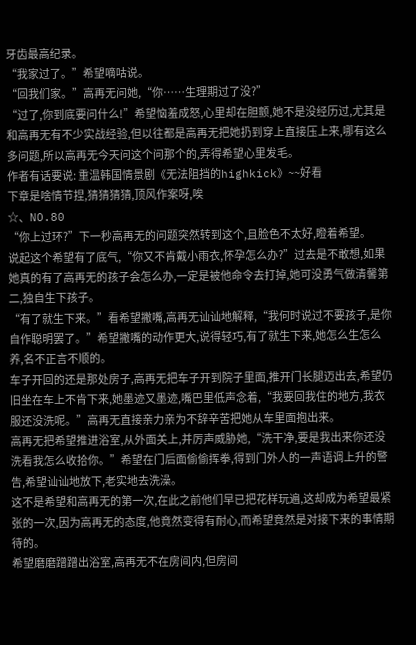牙齿最高纪录。
“我家过了。”希望嘀咕说。
“回我们家。”高再无问她,“你……生理期过了没?”
“过了,你到底要问什么!”希望恼羞成怒,心里却在胆颤,她不是没经历过,尤其是和高再无有不少实战经验,但以往都是高再无把她扔到穿上直接压上来,哪有这么多问题,所以高再无今天问这个问那个的,弄得希望心里发毛。
作者有话要说: 重温韩国情景剧《无法阻挡的highkick》~~好看
下章是啥情节捏,猜猜猜猜,顶风作案呀,唉
☆、NO.80
“你上过环?”下一秒高再无的问题突然转到这个,且脸色不太好,瞪着希望。
说起这个希望有了底气,“你又不肯戴小雨衣,怀孕怎么办?”过去是不敢想,如果她真的有了高再无的孩子会怎么办,一定是被他命令去打掉,她可没勇气做清馨第二,独自生下孩子。
“有了就生下来。”看希望撇嘴,高再无讪讪地解释,“我何时说过不要孩子,是你自作聪明罢了。”希望撇嘴的动作更大,说得轻巧,有了就生下来,她怎么生怎么养,名不正言不顺的。
车子开回的还是那处房子,高再无把车子开到院子里面,推开门长腿迈出去,希望仍旧坐在车上不肯下来,她墨迹又墨迹,嘴巴里低声念着,“我要回我住的地方,我衣服还没洗呢。”高再无直接亲力亲为不辞辛苦把她从车里面抱出来。
高再无把希望推进浴室,从外面关上,并厉声威胁她,“洗干净,要是我出来你还没洗看我怎么收拾你。”希望在门后面偷偷挥拳,得到门外人的一声语调上升的警告,希望讪讪地放下,老实地去洗澡。
这不是希望和高再无的第一次,在此之前他们早已把花样玩遍,这却成为希望最紧张的一次,因为高再无的态度,他竟然变得有耐心,而希望竟然是对接下来的事情期待的。
希望磨磨蹭蹭出浴室,高再无不在房间内,但房间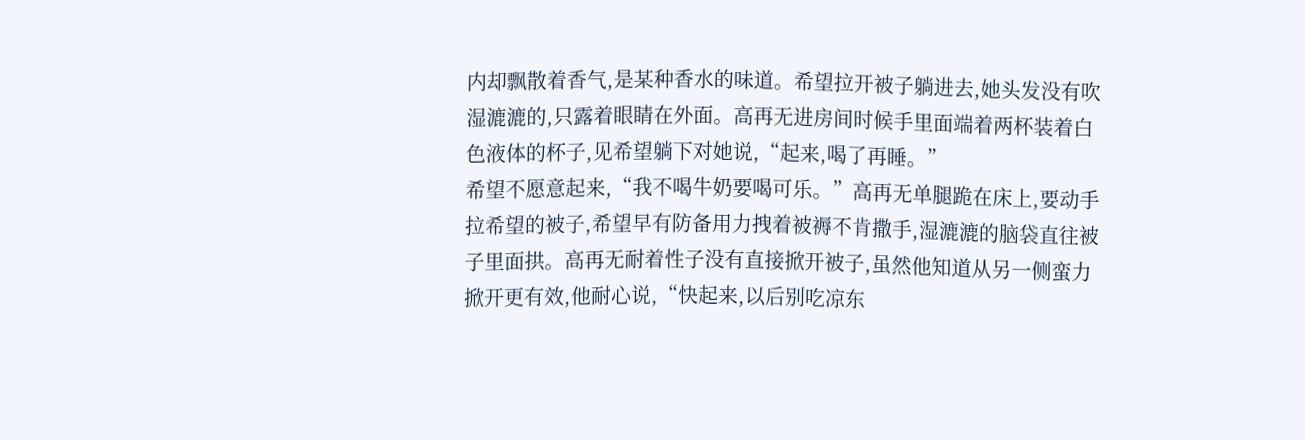内却飘散着香气,是某种香水的味道。希望拉开被子躺进去,她头发没有吹湿漉漉的,只露着眼睛在外面。高再无进房间时候手里面端着两杯装着白色液体的杯子,见希望躺下对她说,“起来,喝了再睡。”
希望不愿意起来,“我不喝牛奶要喝可乐。”高再无单腿跪在床上,要动手拉希望的被子,希望早有防备用力拽着被褥不肯撒手,湿漉漉的脑袋直往被子里面拱。高再无耐着性子没有直接掀开被子,虽然他知道从另一侧蛮力掀开更有效,他耐心说,“快起来,以后别吃凉东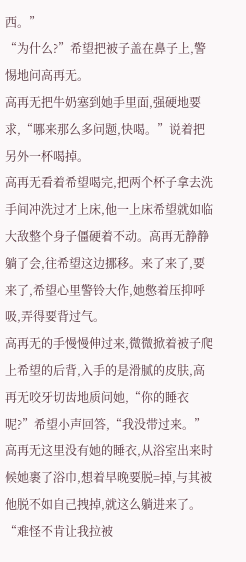西。”
“为什么?”希望把被子盖在鼻子上,警惕地问高再无。
高再无把牛奶塞到她手里面,强硬地要求,“哪来那么多问题,快喝。”说着把另外一杯喝掉。
高再无看着希望喝完,把两个杯子拿去洗手间冲洗过才上床,他一上床希望就如临大敌整个身子僵硬着不动。高再无静静躺了会,往希望这边挪移。来了来了,要来了,希望心里警铃大作,她憋着压抑呼吸,弄得要背过气。
高再无的手慢慢伸过来,微微掀着被子爬上希望的后背,入手的是滑腻的皮肤,高再无咬牙切齿地质问她,“你的睡衣呢?”希望小声回答,“我没带过来。”高再无这里没有她的睡衣,从浴室出来时候她裹了浴巾,想着早晚要脱=掉,与其被他脱不如自己拽掉,就这么躺进来了。
“难怪不肯让我拉被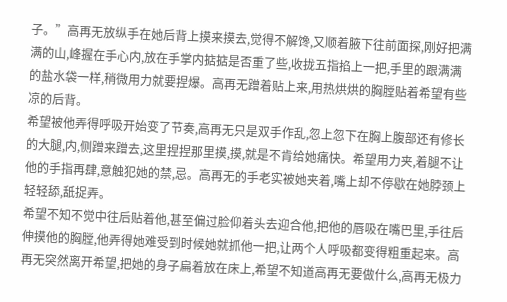子。”高再无放纵手在她后背上摸来摸去,觉得不解馋,又顺着腋下往前面探,刚好把满满的山,峰握在手心内,放在手掌内掂掂是否重了些,收拢五指掐上一把,手里的跟满满的盐水袋一样,稍微用力就要捏爆。高再无蹭着贴上来,用热烘烘的胸膛贴着希望有些凉的后背。
希望被他弄得呼吸开始变了节奏,高再无只是双手作乱,忽上忽下在胸上腹部还有修长的大腿,内,侧蹭来蹭去,这里捏捏那里摸,摸,就是不肯给她痛快。希望用力夹,着腿不让他的手指再肆,意触犯她的禁,忌。高再无的手老实被她夹着,嘴上却不停歇在她脖颈上轻轻舔,舐捉弄。
希望不知不觉中往后贴着他,甚至偏过脸仰着头去迎合他,把他的唇吸在嘴巴里,手往后伸摸他的胸膛,他弄得她难受到时候她就抓他一把,让两个人呼吸都变得粗重起来。高再无突然离开希望,把她的身子扁着放在床上,希望不知道高再无要做什么,高再无极力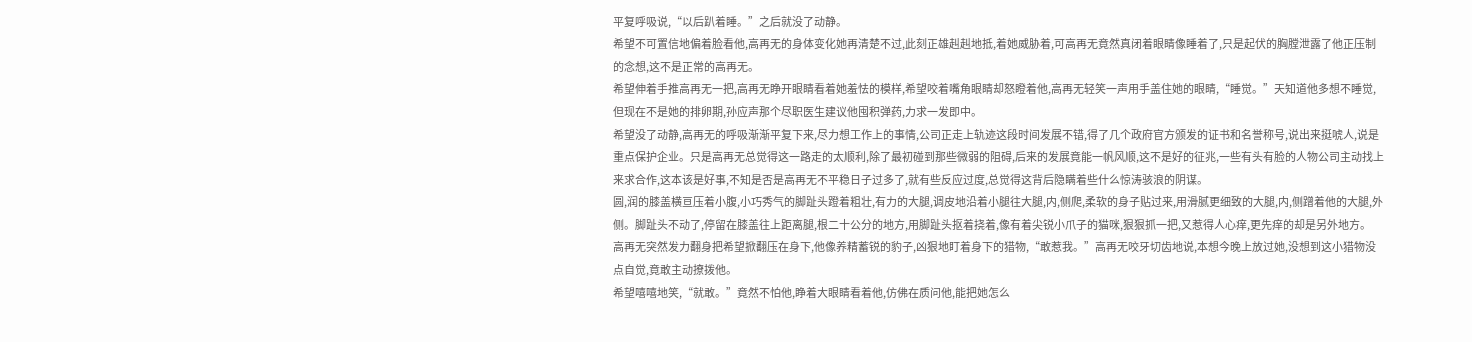平复呼吸说,“以后趴着睡。”之后就没了动静。
希望不可置信地偏着脸看他,高再无的身体变化她再清楚不过,此刻正雄赳赳地抵,着她威胁着,可高再无竟然真闭着眼睛像睡着了,只是起伏的胸膛泄露了他正压制的念想,这不是正常的高再无。
希望伸着手推高再无一把,高再无睁开眼睛看着她羞怯的模样,希望咬着嘴角眼睛却怒瞪着他,高再无轻笑一声用手盖住她的眼睛,“睡觉。”天知道他多想不睡觉,但现在不是她的排卵期,孙应声那个尽职医生建议他囤积弹药,力求一发即中。
希望没了动静,高再无的呼吸渐渐平复下来,尽力想工作上的事情,公司正走上轨迹这段时间发展不错,得了几个政府官方颁发的证书和名誉称号,说出来挺唬人,说是重点保护企业。只是高再无总觉得这一路走的太顺利,除了最初碰到那些微弱的阻碍,后来的发展竟能一帆风顺,这不是好的征兆,一些有头有脸的人物公司主动找上来求合作,这本该是好事,不知是否是高再无不平稳日子过多了,就有些反应过度,总觉得这背后隐瞒着些什么惊涛骇浪的阴谋。
圆,润的膝盖横亘压着小腹,小巧秀气的脚趾头蹬着粗壮,有力的大腿,调皮地沿着小腿往大腿,内,侧爬,柔软的身子贴过来,用滑腻更细致的大腿,内,侧蹭着他的大腿,外侧。脚趾头不动了,停留在膝盖往上距离腿,根二十公分的地方,用脚趾头抠着挠着,像有着尖锐小爪子的猫咪,狠狠抓一把,又惹得人心痒,更先痒的却是另外地方。
高再无突然发力翻身把希望掀翻压在身下,他像养精蓄锐的豹子,凶狠地盯着身下的猎物,“敢惹我。”高再无咬牙切齿地说,本想今晚上放过她,没想到这小猎物没点自觉,竟敢主动撩拨他。
希望嘻嘻地笑,“就敢。”竟然不怕他,睁着大眼睛看着他,仿佛在质问他,能把她怎么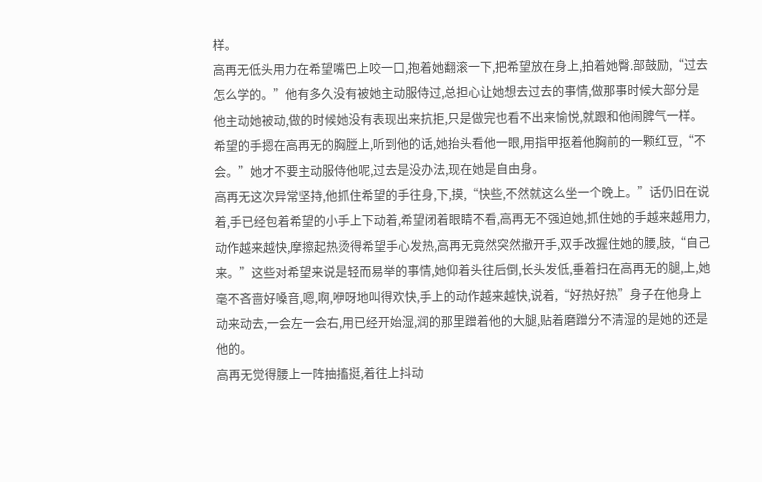样。
高再无低头用力在希望嘴巴上咬一口,抱着她翻滚一下,把希望放在身上,拍着她臀.部鼓励,“过去怎么学的。”他有多久没有被她主动服侍过,总担心让她想去过去的事情,做那事时候大部分是他主动她被动,做的时候她没有表现出来抗拒,只是做完也看不出来愉悦,就跟和他闹脾气一样。
希望的手摁在高再无的胸膛上,听到他的话,她抬头看他一眼,用指甲抠着他胸前的一颗红豆,“不会。”她才不要主动服侍他呢,过去是没办法,现在她是自由身。
高再无这次异常坚持,他抓住希望的手往身,下,摸,“快些,不然就这么坐一个晚上。”话仍旧在说着,手已经包着希望的小手上下动着,希望闭着眼睛不看,高再无不强迫她,抓住她的手越来越用力,动作越来越快,摩擦起热烫得希望手心发热,高再无竟然突然撤开手,双手改握住她的腰,肢,“自己来。”这些对希望来说是轻而易举的事情,她仰着头往后倒,长头发低,垂着扫在高再无的腿,上,她毫不吝啬好嗓音,嗯,啊,咿呀地叫得欢快,手上的动作越来越快,说着,“好热好热”身子在他身上动来动去,一会左一会右,用已经开始湿,润的那里蹭着他的大腿,贴着磨蹭分不清湿的是她的还是他的。
高再无觉得腰上一阵抽搐挺,着往上抖动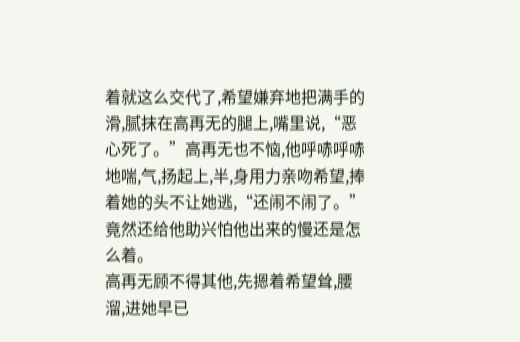着就这么交代了,希望嫌弃地把满手的滑,腻抹在高再无的腿上,嘴里说,“恶心死了。”高再无也不恼,他呼哧呼哧地喘,气,扬起上,半,身用力亲吻希望,捧着她的头不让她逃,“还闹不闹了。”竟然还给他助兴怕他出来的慢还是怎么着。
高再无顾不得其他,先摁着希望耸,腰溜,进她早已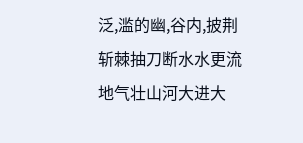泛,滥的幽,谷内,披荆斩棘抽刀断水水更流地气壮山河大进大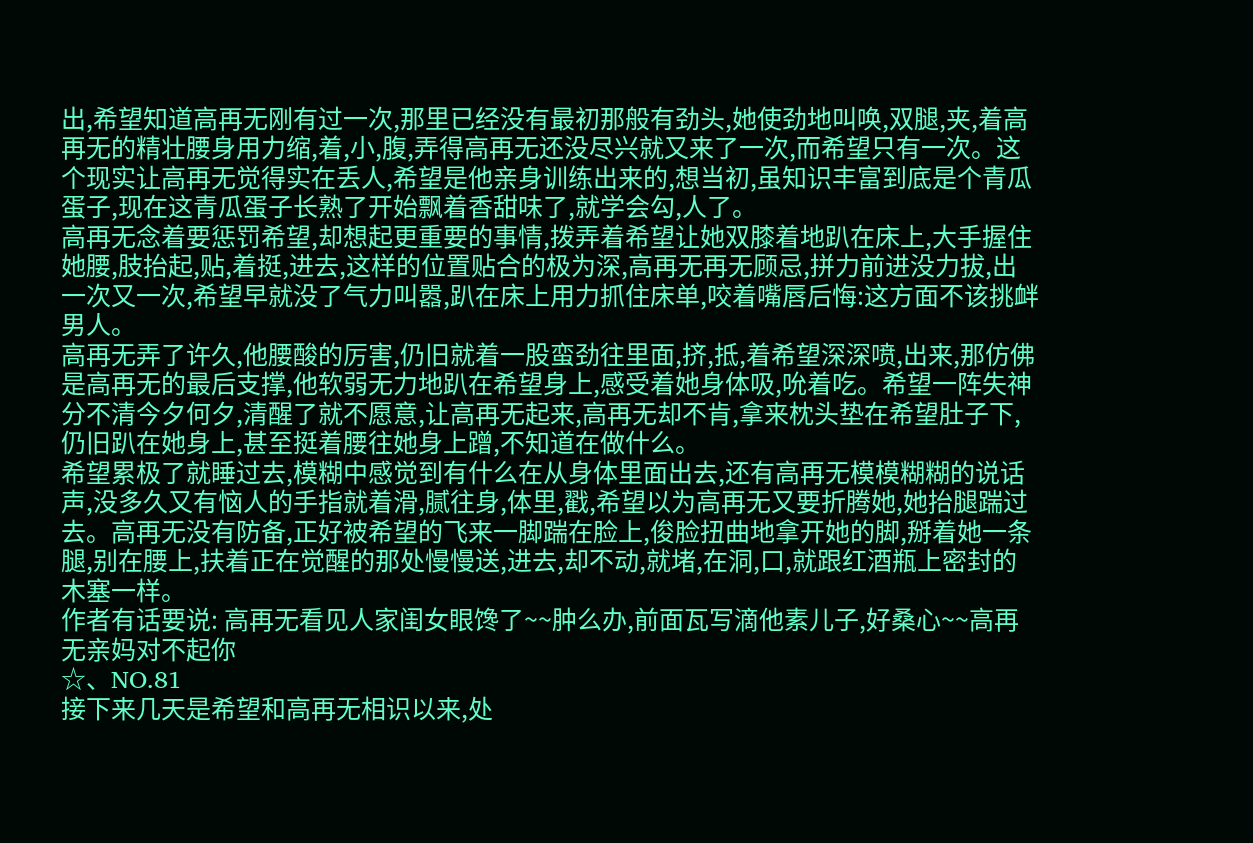出,希望知道高再无刚有过一次,那里已经没有最初那般有劲头,她使劲地叫唤,双腿,夹,着高再无的精壮腰身用力缩,着,小,腹,弄得高再无还没尽兴就又来了一次,而希望只有一次。这个现实让高再无觉得实在丢人,希望是他亲身训练出来的,想当初,虽知识丰富到底是个青瓜蛋子,现在这青瓜蛋子长熟了开始飘着香甜味了,就学会勾,人了。
高再无念着要惩罚希望,却想起更重要的事情,拨弄着希望让她双膝着地趴在床上,大手握住她腰,肢抬起,贴,着挺,进去,这样的位置贴合的极为深,高再无再无顾忌,拼力前进没力拔,出一次又一次,希望早就没了气力叫嚣,趴在床上用力抓住床单,咬着嘴唇后悔:这方面不该挑衅男人。
高再无弄了许久,他腰酸的厉害,仍旧就着一股蛮劲往里面,挤,抵,着希望深深喷,出来,那仿佛是高再无的最后支撑,他软弱无力地趴在希望身上,感受着她身体吸,吮着吃。希望一阵失神分不清今夕何夕,清醒了就不愿意,让高再无起来,高再无却不肯,拿来枕头垫在希望肚子下,仍旧趴在她身上,甚至挺着腰往她身上蹭,不知道在做什么。
希望累极了就睡过去,模糊中感觉到有什么在从身体里面出去,还有高再无模模糊糊的说话声,没多久又有恼人的手指就着滑,腻往身,体里,戳,希望以为高再无又要折腾她,她抬腿踹过去。高再无没有防备,正好被希望的飞来一脚踹在脸上,俊脸扭曲地拿开她的脚,掰着她一条腿,别在腰上,扶着正在觉醒的那处慢慢送,进去,却不动,就堵,在洞,口,就跟红酒瓶上密封的木塞一样。
作者有话要说: 高再无看见人家闺女眼馋了~~肿么办,前面瓦写滴他素儿子,好桑心~~高再无亲妈对不起你
☆、NO.81
接下来几天是希望和高再无相识以来,处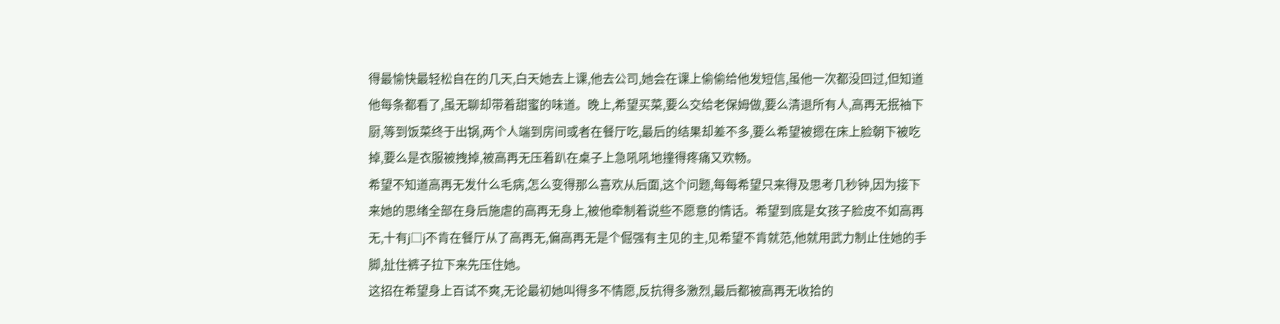得最愉快最轻松自在的几天,白天她去上课,他去公司,她会在课上偷偷给他发短信,虽他一次都没回过,但知道他每条都看了,虽无聊却带着甜蜜的味道。晚上,希望买菜,要么交给老保姆做,要么清退所有人,高再无抿袖下厨,等到饭菜终于出锅,两个人端到房间或者在餐厅吃,最后的结果却差不多,要么希望被摁在床上脸朝下被吃掉,要么是衣服被拽掉,被高再无压着趴在桌子上急吼吼地撞得疼痛又欢畅。
希望不知道高再无发什么毛病,怎么变得那么喜欢从后面,这个问题,每每希望只来得及思考几秒钟,因为接下来她的思绪全部在身后施虐的高再无身上,被他牵制着说些不愿意的情话。希望到底是女孩子脸皮不如高再无,十有j□j不肯在餐厅从了高再无,偏高再无是个倔强有主见的主,见希望不肯就范,他就用武力制止住她的手脚,扯住裤子拉下来先压住她。
这招在希望身上百试不爽,无论最初她叫得多不情愿,反抗得多激烈,最后都被高再无收拾的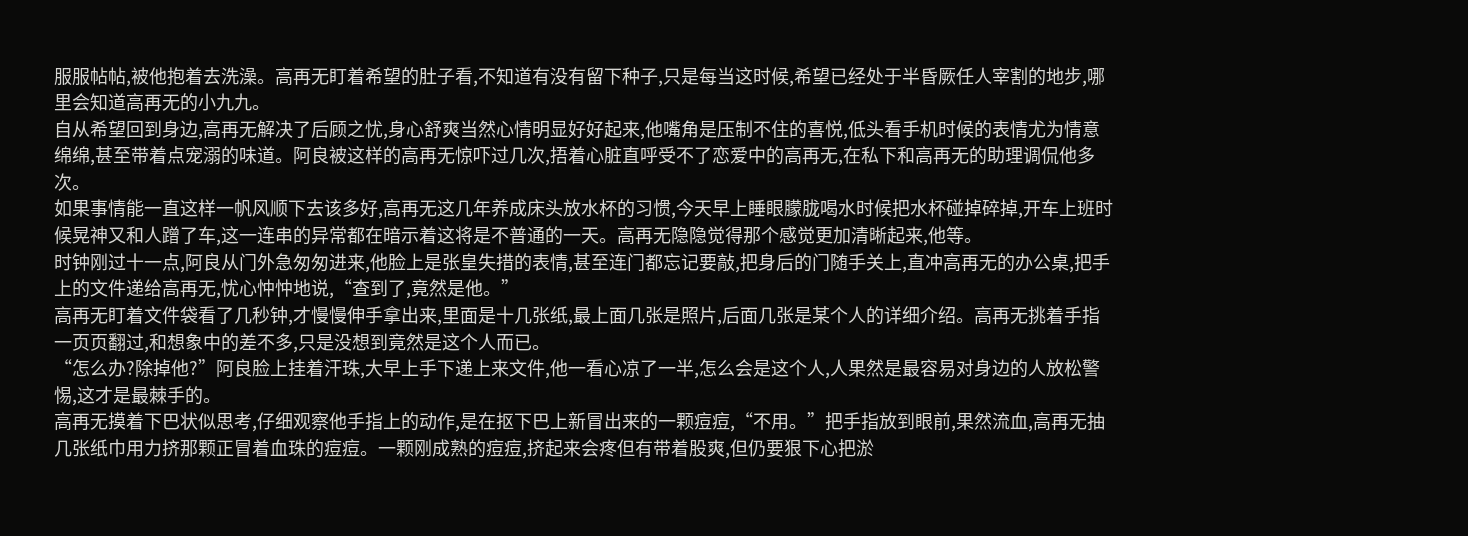服服帖帖,被他抱着去洗澡。高再无盯着希望的肚子看,不知道有没有留下种子,只是每当这时候,希望已经处于半昏厥任人宰割的地步,哪里会知道高再无的小九九。
自从希望回到身边,高再无解决了后顾之忧,身心舒爽当然心情明显好好起来,他嘴角是压制不住的喜悦,低头看手机时候的表情尤为情意绵绵,甚至带着点宠溺的味道。阿良被这样的高再无惊吓过几次,捂着心脏直呼受不了恋爱中的高再无,在私下和高再无的助理调侃他多次。
如果事情能一直这样一帆风顺下去该多好,高再无这几年养成床头放水杯的习惯,今天早上睡眼朦胧喝水时候把水杯碰掉碎掉,开车上班时候晃神又和人蹭了车,这一连串的异常都在暗示着这将是不普通的一天。高再无隐隐觉得那个感觉更加清晰起来,他等。
时钟刚过十一点,阿良从门外急匆匆进来,他脸上是张皇失措的表情,甚至连门都忘记要敲,把身后的门随手关上,直冲高再无的办公桌,把手上的文件递给高再无,忧心忡忡地说,“查到了,竟然是他。”
高再无盯着文件袋看了几秒钟,才慢慢伸手拿出来,里面是十几张纸,最上面几张是照片,后面几张是某个人的详细介绍。高再无挑着手指一页页翻过,和想象中的差不多,只是没想到竟然是这个人而已。
“怎么办?除掉他?”阿良脸上挂着汗珠,大早上手下递上来文件,他一看心凉了一半,怎么会是这个人,人果然是最容易对身边的人放松警惕,这才是最棘手的。
高再无摸着下巴状似思考,仔细观察他手指上的动作,是在抠下巴上新冒出来的一颗痘痘,“不用。”把手指放到眼前,果然流血,高再无抽几张纸巾用力挤那颗正冒着血珠的痘痘。一颗刚成熟的痘痘,挤起来会疼但有带着股爽,但仍要狠下心把淤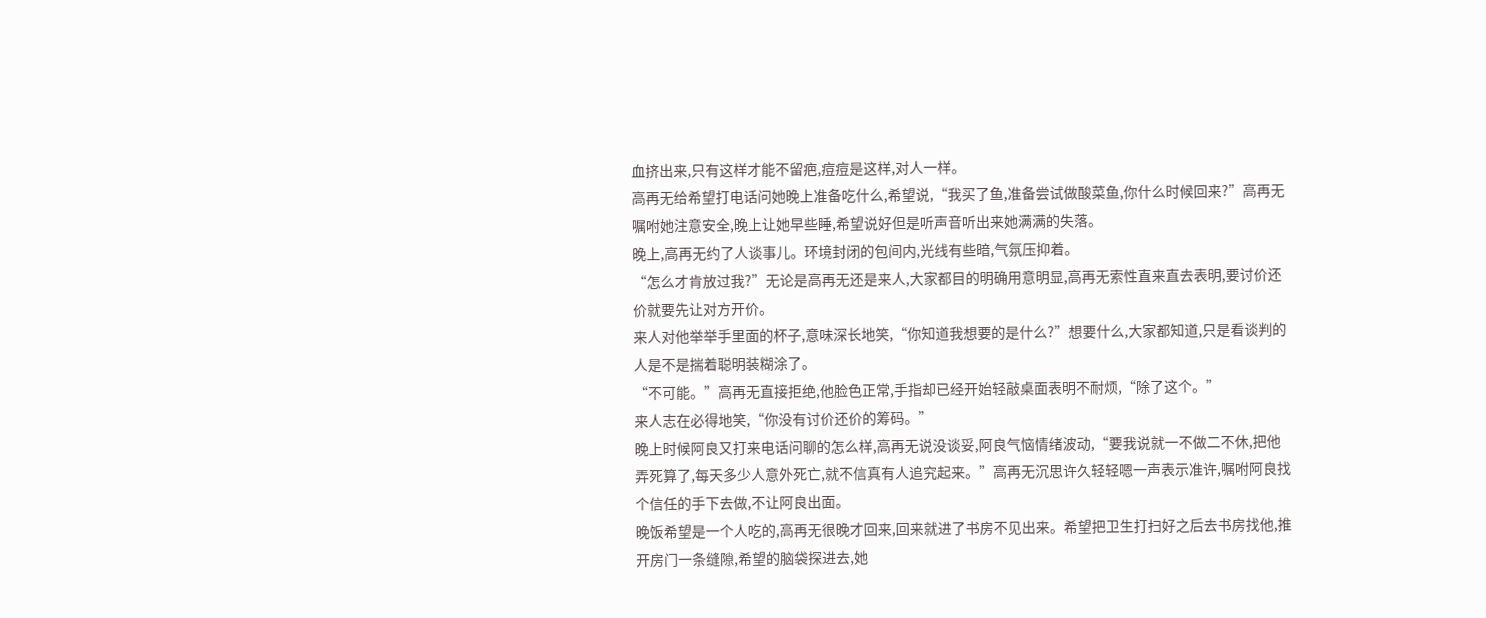血挤出来,只有这样才能不留疤,痘痘是这样,对人一样。
高再无给希望打电话问她晚上准备吃什么,希望说,“我买了鱼,准备尝试做酸菜鱼,你什么时候回来?”高再无嘱咐她注意安全,晚上让她早些睡,希望说好但是听声音听出来她满满的失落。
晚上,高再无约了人谈事儿。环境封闭的包间内,光线有些暗,气氛压抑着。
“怎么才肯放过我?”无论是高再无还是来人,大家都目的明确用意明显,高再无索性直来直去表明,要讨价还价就要先让对方开价。
来人对他举举手里面的杯子,意味深长地笑,“你知道我想要的是什么?”想要什么,大家都知道,只是看谈判的人是不是揣着聪明装糊涂了。
“不可能。”高再无直接拒绝,他脸色正常,手指却已经开始轻敲桌面表明不耐烦,“除了这个。”
来人志在必得地笑,“你没有讨价还价的筹码。”
晚上时候阿良又打来电话问聊的怎么样,高再无说没谈妥,阿良气恼情绪波动,“要我说就一不做二不休,把他弄死算了,每天多少人意外死亡,就不信真有人追究起来。”高再无沉思许久轻轻嗯一声表示准许,嘱咐阿良找个信任的手下去做,不让阿良出面。
晚饭希望是一个人吃的,高再无很晚才回来,回来就进了书房不见出来。希望把卫生打扫好之后去书房找他,推开房门一条缝隙,希望的脑袋探进去,她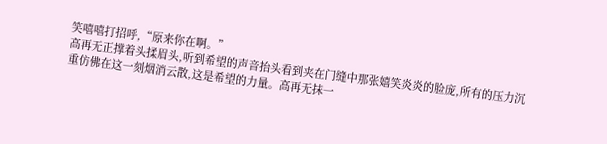笑嘻嘻打招呼,“原来你在啊。”
高再无正撑着头揉眉头,听到希望的声音抬头看到夹在门缝中那张嬉笑炎炎的脸庞,所有的压力沉重仿佛在这一刻烟消云散,这是希望的力量。高再无抹一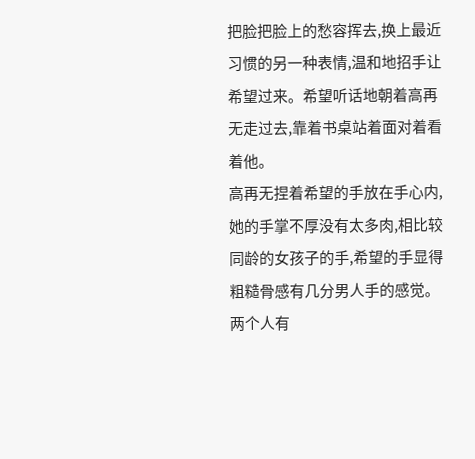把脸把脸上的愁容挥去,换上最近习惯的另一种表情,温和地招手让希望过来。希望听话地朝着高再无走过去,靠着书桌站着面对着看着他。
高再无捏着希望的手放在手心内,她的手掌不厚没有太多肉,相比较同龄的女孩子的手,希望的手显得粗糙骨感有几分男人手的感觉。两个人有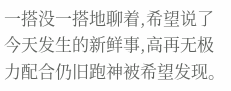一搭没一搭地聊着,希望说了今天发生的新鲜事,高再无极力配合仍旧跑神被希望发现。